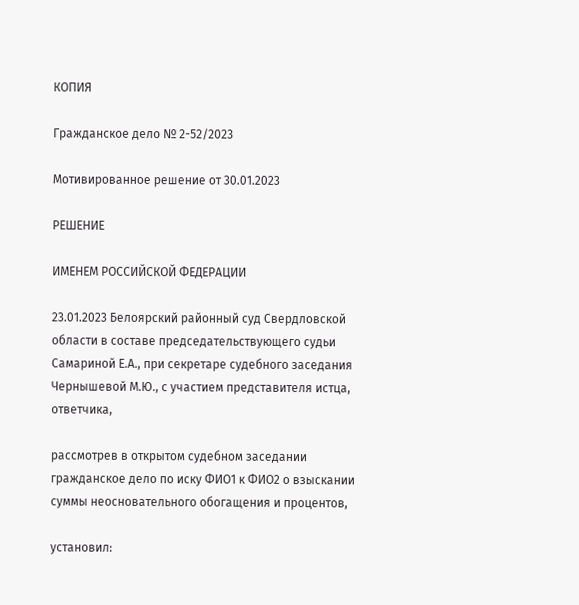КОПИЯ

Гражданское дело № 2-52/2023

Мотивированное решение от 30.01.2023

РЕШЕНИЕ

ИМЕНЕМ РОССИЙСКОЙ ФЕДЕРАЦИИ

23.01.2023 Белоярский районный суд Свердловской области в составе председательствующего судьи Самариной Е.А., при секретаре судебного заседания Чернышевой М.Ю., с участием представителя истца, ответчика,

рассмотрев в открытом судебном заседании гражданское дело по иску ФИО1 к ФИО2 о взыскании суммы неосновательного обогащения и процентов,

установил: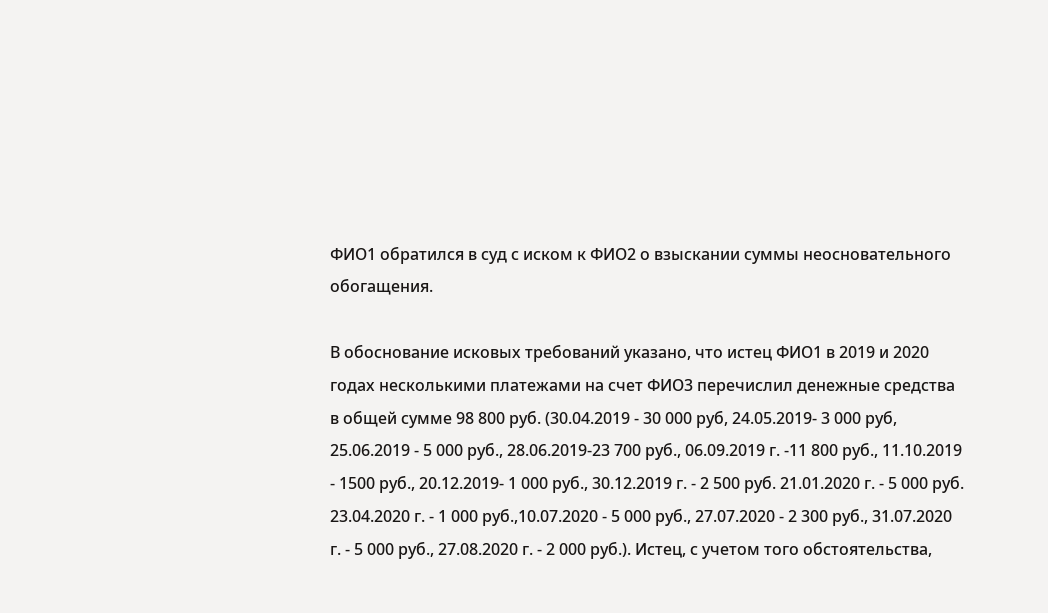ФИО1 обратился в суд с иском к ФИО2 о взыскании суммы неосновательного обогащения.

В обоснование исковых требований указано, что истец ФИО1 в 2019 и 2020 годах несколькими платежами на счет ФИО3 перечислил денежные средства в общей сумме 98 800 руб. (30.04.2019 - 30 000 руб, 24.05.2019- 3 000 руб, 25.06.2019 - 5 000 руб., 28.06.2019-23 700 руб., 06.09.2019 г. -11 800 руб., 11.10.2019 - 1500 руб., 20.12.2019- 1 000 руб., 30.12.2019 г. - 2 500 руб. 21.01.2020 г. - 5 000 руб. 23.04.2020 г. - 1 000 руб.,10.07.2020 - 5 000 руб., 27.07.2020 - 2 300 руб., 31.07.2020 г. - 5 000 руб., 27.08.2020 г. - 2 000 руб.). Истец, с учетом того обстоятельства,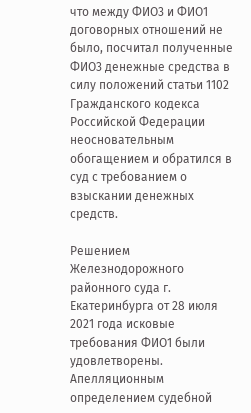что между ФИО3 и ФИО1 договорных отношений не было, посчитал полученные ФИО3 денежные средства в силу положений статьи 1102 Гражданского кодекса Российской Федерации неосновательным обогащением и обратился в суд с требованием о взыскании денежных средств.

Решением Железнодорожного районного суда г. Екатеринбурга от 28 июля 2021 года исковые требования ФИО1 были удовлетворены. Апелляционным определением судебной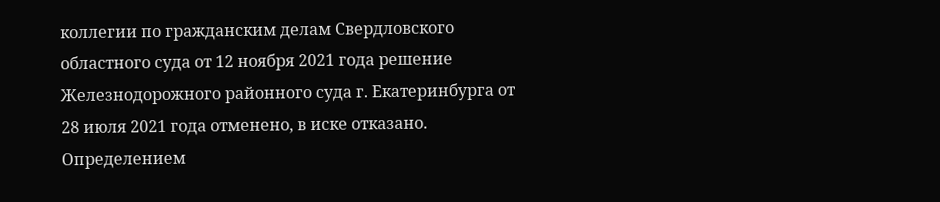коллегии по гражданским делам Свердловского областного суда от 12 ноября 2021 года решение Железнодорожного районного суда г. Екатеринбурга от 28 июля 2021 года отменено, в иске отказано. Определением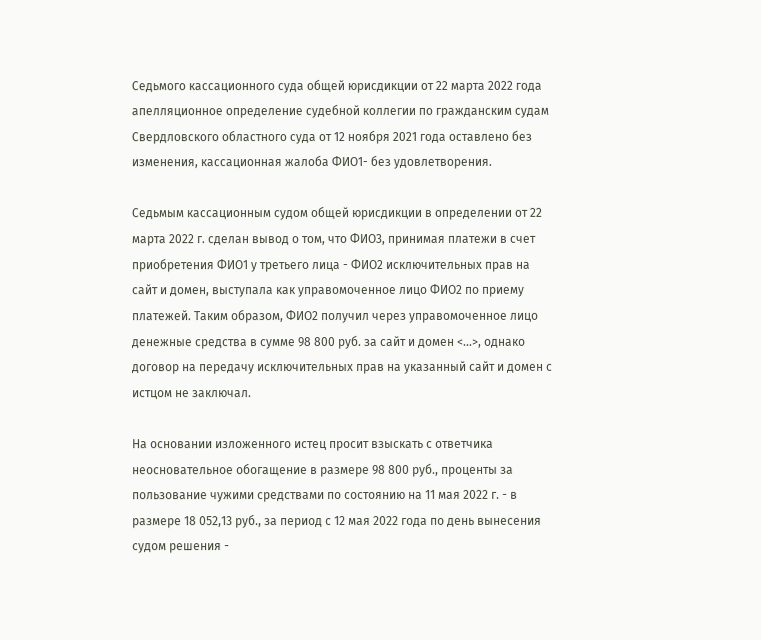Седьмого кассационного суда общей юрисдикции от 22 марта 2022 года апелляционное определение судебной коллегии по гражданским судам Свердловского областного суда от 12 ноября 2021 года оставлено без изменения, кассационная жалоба ФИО1- без удовлетворения.

Седьмым кассационным судом общей юрисдикции в определении от 22 марта 2022 г. сделан вывод о том, что ФИО3, принимая платежи в счет приобретения ФИО1 у третьего лица - ФИО2 исключительных прав на сайт и домен, выступала как управомоченное лицо ФИО2 по приему платежей. Таким образом, ФИО2 получил через управомоченное лицо денежные средства в сумме 98 800 руб. за сайт и домен <...>, однако договор на передачу исключительных прав на указанный сайт и домен с истцом не заключал.

На основании изложенного истец просит взыскать с ответчика неосновательное обогащение в размере 98 800 руб., проценты за пользование чужими средствами по состоянию на 11 мая 2022 г. - в размере 18 052,13 руб., за период с 12 мая 2022 года по день вынесения судом решения -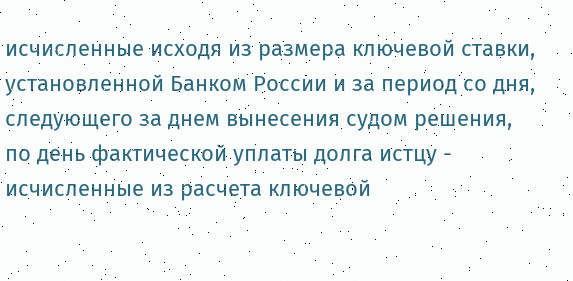исчисленные исходя из размера ключевой ставки, установленной Банком России и за период со дня, следующего за днем вынесения судом решения, по день фактической уплаты долга истцу - исчисленные из расчета ключевой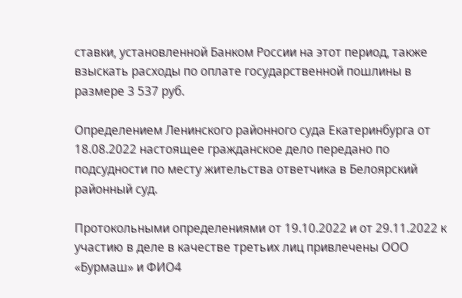ставки, установленной Банком России на этот период, также взыскать расходы по оплате государственной пошлины в размере 3 537 руб.

Определением Ленинского районного суда Екатеринбурга от 18.08.2022 настоящее гражданское дело передано по подсудности по месту жительства ответчика в Белоярский районный суд.

Протокольными определениями от 19.10.2022 и от 29.11.2022 к участию в деле в качестве третьих лиц привлечены ООО «Бурмаш» и ФИО4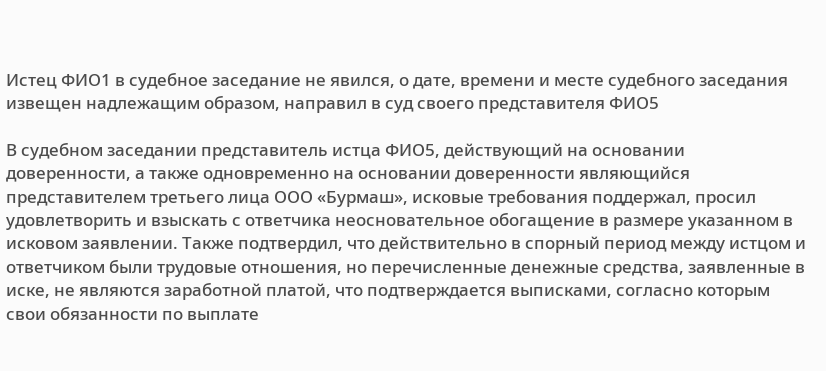Истец ФИО1 в судебное заседание не явился, о дате, времени и месте судебного заседания извещен надлежащим образом, направил в суд своего представителя ФИО5

В судебном заседании представитель истца ФИО5, действующий на основании доверенности, а также одновременно на основании доверенности являющийся представителем третьего лица ООО «Бурмаш», исковые требования поддержал, просил удовлетворить и взыскать с ответчика неосновательное обогащение в размере указанном в исковом заявлении. Также подтвердил, что действительно в спорный период между истцом и ответчиком были трудовые отношения, но перечисленные денежные средства, заявленные в иске, не являются заработной платой, что подтверждается выписками, согласно которым свои обязанности по выплате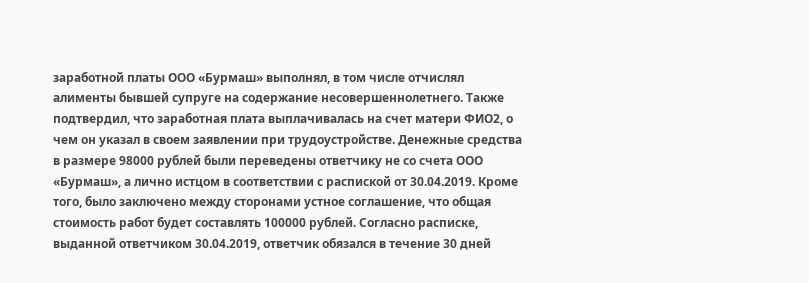заработной платы ООО «Бурмаш» выполнял, в том числе отчислял алименты бывшей супруге на содержание несовершеннолетнего. Также подтвердил, что заработная плата выплачивалась на счет матери ФИО2, о чем он указал в своем заявлении при трудоустройстве. Денежные средства в размере 98000 рублей были переведены ответчику не со счета ООО «Бурмаш», а лично истцом в соответствии с распиской от 30.04.2019. Кроме того, было заключено между сторонами устное соглашение, что общая стоимость работ будет составлять 100000 рублей. Согласно расписке, выданной ответчиком 30.04.2019, ответчик обязался в течение 30 дней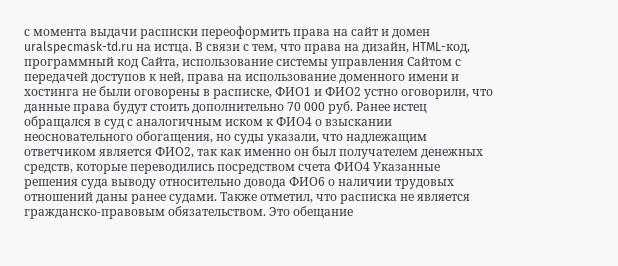с момента выдачи расписки переоформить права на сайт и домен uralspecmask-td.ru на истца. В связи с тем, что права на дизайн, HTML-код, программный код Сайта, использование системы управления Сайтом с передачей доступов к ней, права на использование доменного имени и хостинга не были оговорены в расписке, ФИО1 и ФИО2 устно оговорили, что данные права будут стоить дополнительно 70 000 руб. Ранее истец обращался в суд с аналогичным иском к ФИО4 о взыскании неосновательного обогащения, но суды указали, что надлежащим ответчиком является ФИО2, так как именно он был получателем денежных средств, которые переводились посредством счета ФИО4 Указанные решения суда выводу относительно довода ФИО6 о наличии трудовых отношений даны ранее судами. Также отметил, что расписка не является гражданско-правовым обязательством. Это обещание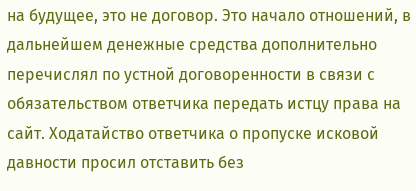на будущее, это не договор. Это начало отношений, в дальнейшем денежные средства дополнительно перечислял по устной договоренности в связи с обязательством ответчика передать истцу права на сайт. Ходатайство ответчика о пропуске исковой давности просил отставить без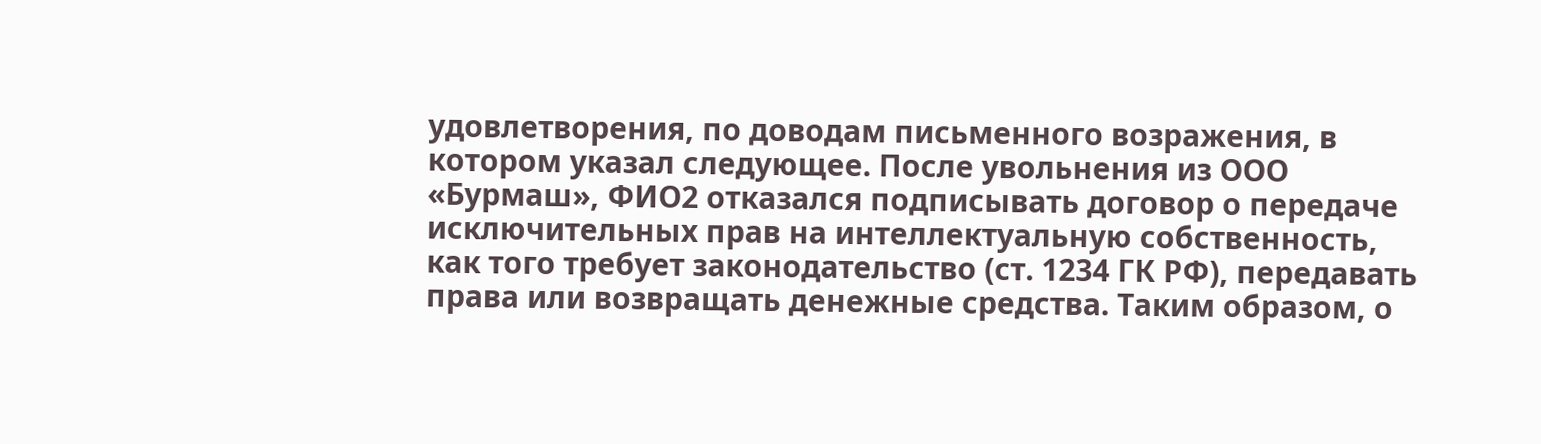удовлетворения, по доводам письменного возражения, в котором указал следующее. После увольнения из ООО «Бурмаш», ФИО2 отказался подписывать договор о передаче исключительных прав на интеллектуальную собственность, как того требует законодательство (ст. 1234 ГК РФ), передавать права или возвращать денежные средства. Таким образом, о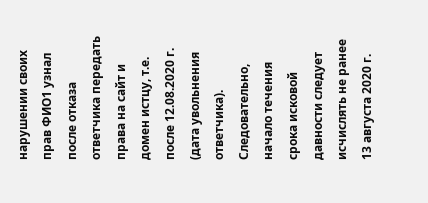нарушении своих прав ФИО1 узнал после отказа ответчика передать права на сайт и домен истцу, т.е. после 12.08.2020 г. (дата увольнения ответчика). Следовательно, начало течения срока исковой давности следует исчислять не ранее 13 августа 2020 г.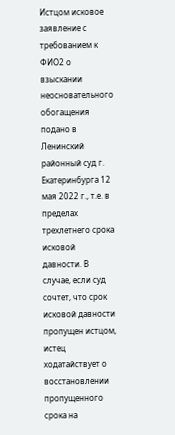Истцом исковое заявление с требованием к ФИО2 о взыскании неосновательного обогащения подано в Ленинский районный суд г. Екатеринбурга 12 мая 2022 г., т.е. в пределах трехлетнего срока исковой давности. В случае, если суд сочтет, что срок исковой давности пропущен истцом, истец ходатайствует о восстановлении пропущенного срока на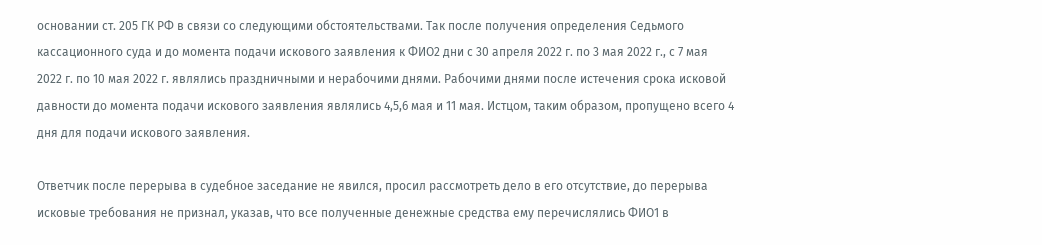основании ст. 205 ГК РФ в связи со следующими обстоятельствами. Так после получения определения Седьмого кассационного суда и до момента подачи искового заявления к ФИО2 дни с 30 апреля 2022 г. по 3 мая 2022 г., с 7 мая 2022 г. по 10 мая 2022 г. являлись праздничными и нерабочими днями. Рабочими днями после истечения срока исковой давности до момента подачи искового заявления являлись 4,5,6 мая и 11 мая. Истцом, таким образом, пропущено всего 4 дня для подачи искового заявления.

Ответчик после перерыва в судебное заседание не явился, просил рассмотреть дело в его отсутствие, до перерыва исковые требования не признал, указав, что все полученные денежные средства ему перечислялись ФИО1 в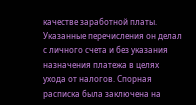качестве заработной платы. Указанные перечисления он делал с личного счета и без указания назначения платежа в целях ухода от налогов. Спорная расписка была заключена на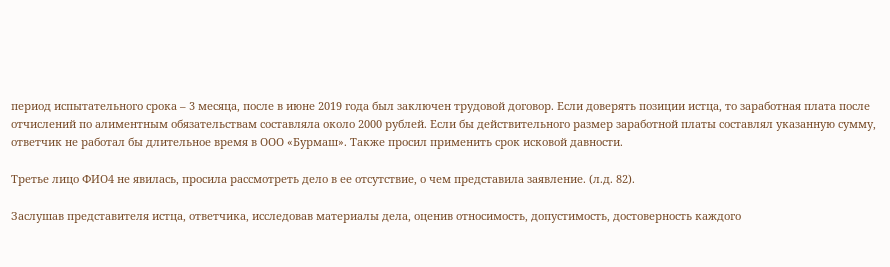период испытательного срока – 3 месяца, после в июне 2019 года был заключен трудовой договор. Если доверять позиции истца, то заработная плата после отчислений по алиментным обязательствам составляла около 2000 рублей. Если бы действительного размер заработной платы составлял указанную сумму, ответчик не работал бы длительное время в ООО «Бурмаш». Также просил применить срок исковой давности.

Третье лицо ФИО4 не явилась, просила рассмотреть дело в ее отсутствие, о чем представила заявление. (л.д. 82).

Заслушав представителя истца, ответчика, исследовав материалы дела, оценив относимость, допустимость, достоверность каждого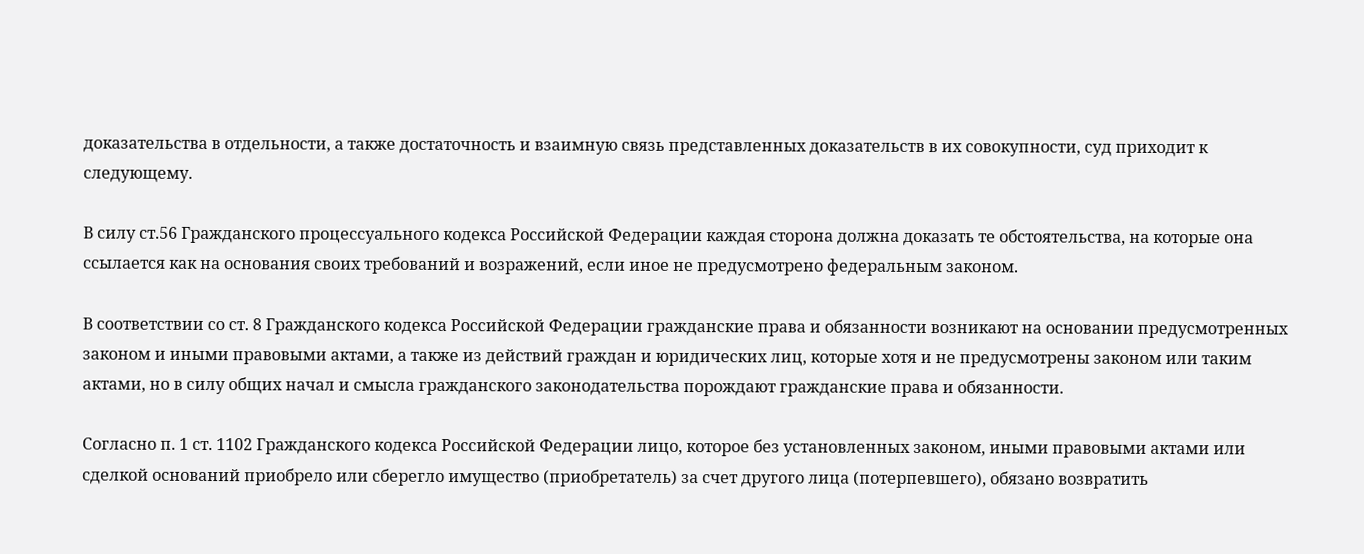доказательства в отдельности, а также достаточность и взаимную связь представленных доказательств в их совокупности, суд приходит к следующему.

В силу ст.56 Гражданского процессуального кодекса Российской Федерации каждая сторона должна доказать те обстоятельства, на которые она ссылается как на основания своих требований и возражений, если иное не предусмотрено федеральным законом.

В соответствии со ст. 8 Гражданского кодекса Российской Федерации гражданские права и обязанности возникают на основании предусмотренных законом и иными правовыми актами, а также из действий граждан и юридических лиц, которые хотя и не предусмотрены законом или таким актами, но в силу общих начал и смысла гражданского законодательства порождают гражданские права и обязанности.

Согласно п. 1 ст. 1102 Гражданского кодекса Российской Федерации лицо, которое без установленных законом, иными правовыми актами или сделкой оснований приобрело или сберегло имущество (приобретатель) за счет другого лица (потерпевшего), обязано возвратить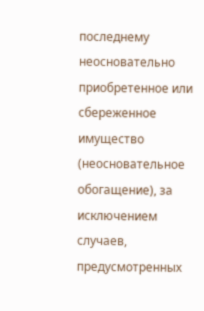последнему неосновательно приобретенное или сбереженное имущество (неосновательное обогащение), за исключением случаев, предусмотренных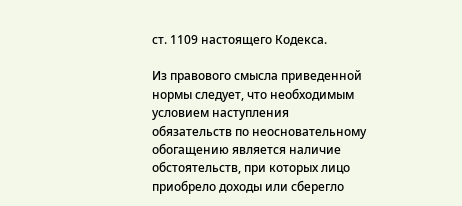ст. 1109 настоящего Кодекса.

Из правового смысла приведенной нормы следует, что необходимым условием наступления обязательств по неосновательному обогащению является наличие обстоятельств, при которых лицо приобрело доходы или сберегло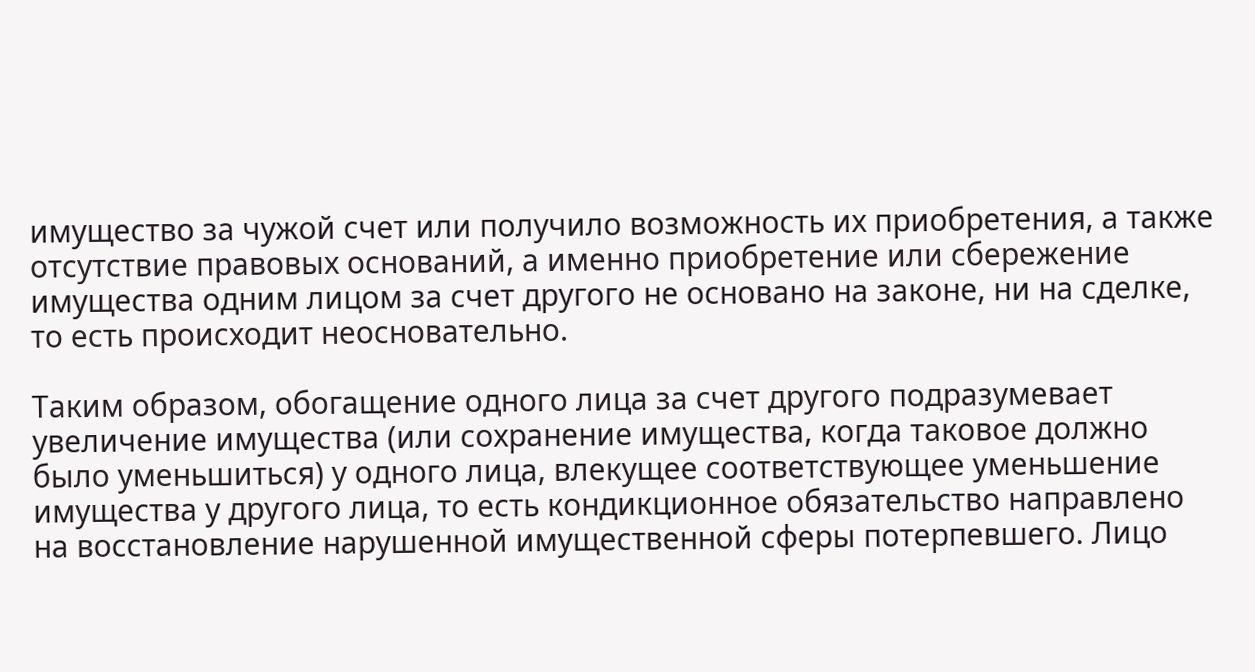имущество за чужой счет или получило возможность их приобретения, а также отсутствие правовых оснований, а именно приобретение или сбережение имущества одним лицом за счет другого не основано на законе, ни на сделке, то есть происходит неосновательно.

Таким образом, обогащение одного лица за счет другого подразумевает увеличение имущества (или сохранение имущества, когда таковое должно было уменьшиться) у одного лица, влекущее соответствующее уменьшение имущества у другого лица, то есть кондикционное обязательство направлено на восстановление нарушенной имущественной сферы потерпевшего. Лицо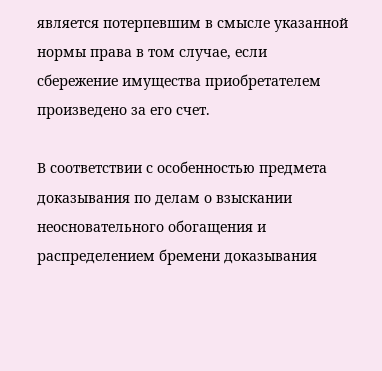является потерпевшим в смысле указанной нормы права в том случае, если сбережение имущества приобретателем произведено за его счет.

В соответствии с особенностью предмета доказывания по делам о взыскании неосновательного обогащения и распределением бремени доказывания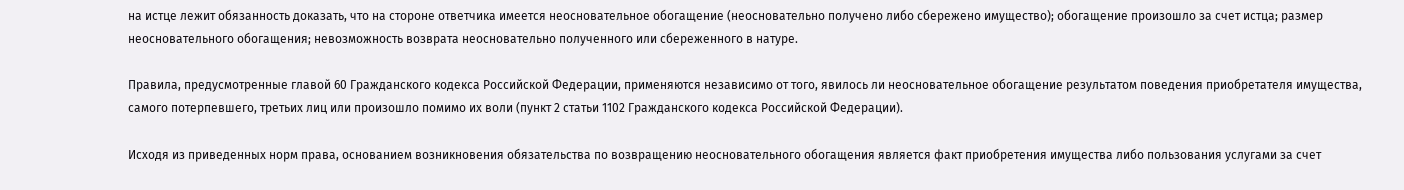на истце лежит обязанность доказать, что на стороне ответчика имеется неосновательное обогащение (неосновательно получено либо сбережено имущество); обогащение произошло за счет истца; размер неосновательного обогащения; невозможность возврата неосновательно полученного или сбереженного в натуре.

Правила, предусмотренные главой 60 Гражданского кодекса Российской Федерации, применяются независимо от того, явилось ли неосновательное обогащение результатом поведения приобретателя имущества, самого потерпевшего, третьих лиц или произошло помимо их воли (пункт 2 статьи 1102 Гражданского кодекса Российской Федерации).

Исходя из приведенных норм права, основанием возникновения обязательства по возвращению неосновательного обогащения является факт приобретения имущества либо пользования услугами за счет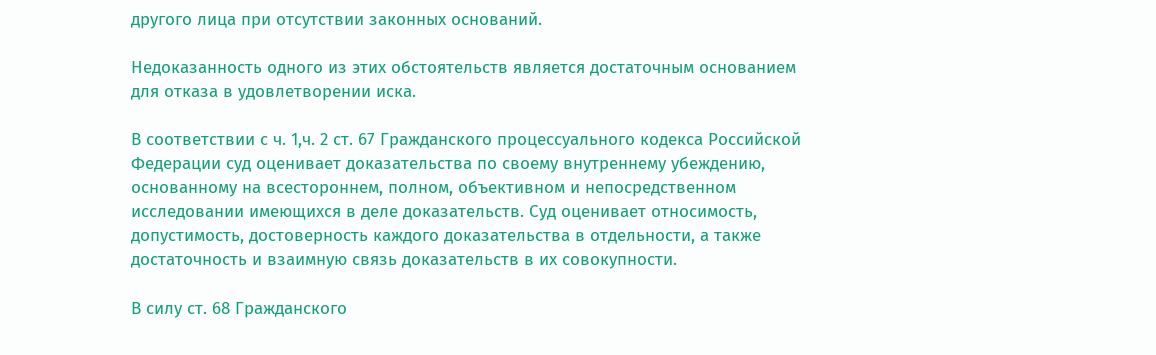другого лица при отсутствии законных оснований.

Недоказанность одного из этих обстоятельств является достаточным основанием для отказа в удовлетворении иска.

В соответствии с ч. 1,ч. 2 ст. 67 Гражданского процессуального кодекса Российской Федерации суд оценивает доказательства по своему внутреннему убеждению, основанному на всестороннем, полном, объективном и непосредственном исследовании имеющихся в деле доказательств. Суд оценивает относимость, допустимость, достоверность каждого доказательства в отдельности, а также достаточность и взаимную связь доказательств в их совокупности.

В силу ст. 68 Гражданского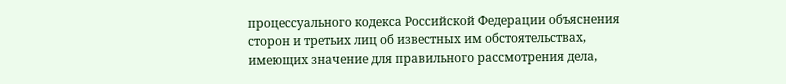процессуального кодекса Российской Федерации объяснения сторон и третьих лиц об известных им обстоятельствах, имеющих значение для правильного рассмотрения дела,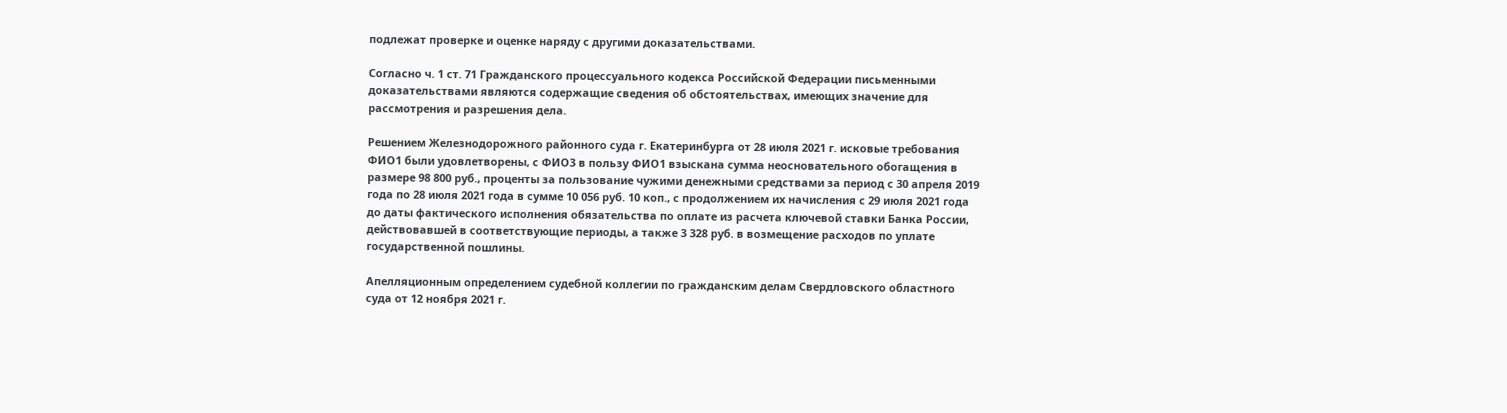подлежат проверке и оценке наряду с другими доказательствами.

Согласно ч. 1 ст. 71 Гражданского процессуального кодекса Российской Федерации письменными доказательствами являются содержащие сведения об обстоятельствах, имеющих значение для рассмотрения и разрешения дела.

Решением Железнодорожного районного суда г. Екатеринбурга от 28 июля 2021 г. исковые требования ФИО1 были удовлетворены, с ФИО3 в пользу ФИО1 взыскана сумма неосновательного обогащения в размере 98 800 руб., проценты за пользование чужими денежными средствами за период с 30 апреля 2019 года по 28 июля 2021 года в сумме 10 056 руб. 10 коп., с продолжением их начисления с 29 июля 2021 года до даты фактического исполнения обязательства по оплате из расчета ключевой ставки Банка России, действовавшей в соответствующие периоды, а также 3 328 руб. в возмещение расходов по уплате государственной пошлины.

Апелляционным определением судебной коллегии по гражданским делам Свердловского областного суда от 12 ноября 2021 г.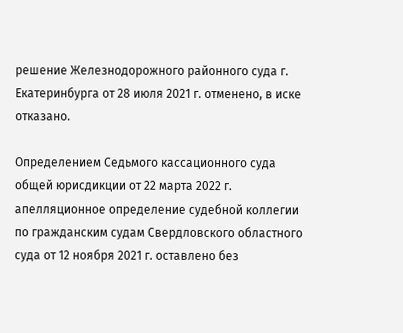решение Железнодорожного районного суда г. Екатеринбурга от 28 июля 2021 г. отменено, в иске отказано.

Определением Седьмого кассационного суда общей юрисдикции от 22 марта 2022 г. апелляционное определение судебной коллегии по гражданским судам Свердловского областного суда от 12 ноября 2021 г. оставлено без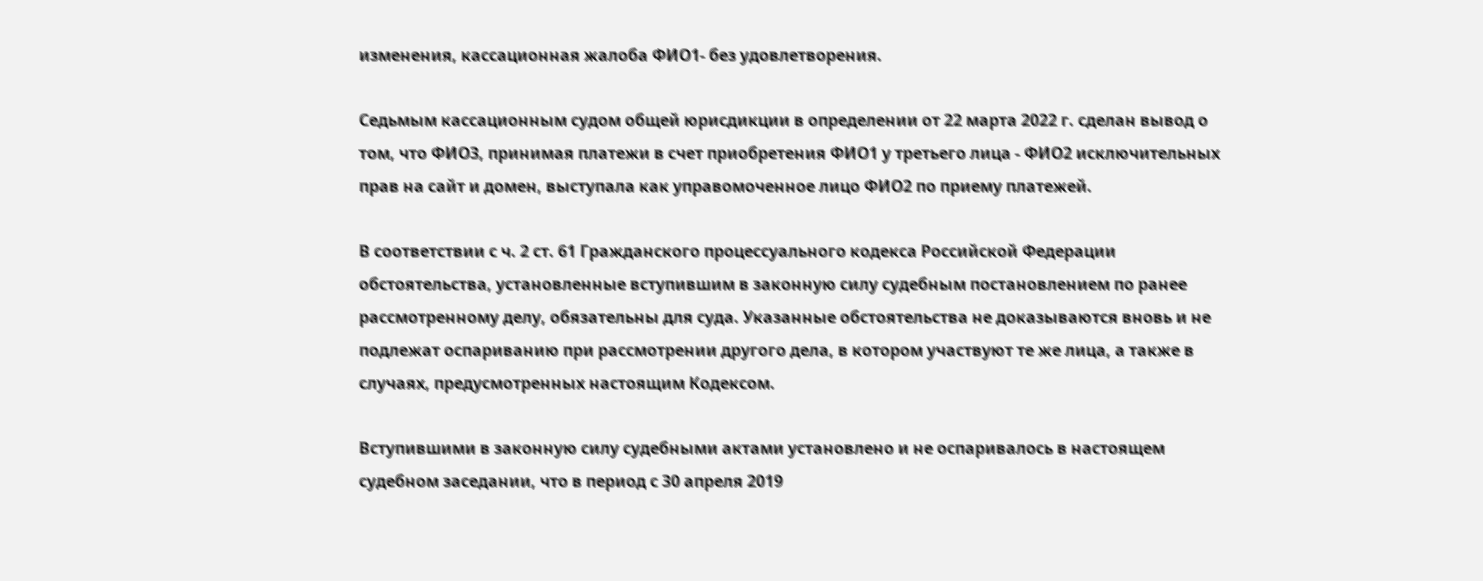изменения, кассационная жалоба ФИО1- без удовлетворения.

Седьмым кассационным судом общей юрисдикции в определении от 22 марта 2022 г. сделан вывод о том, что ФИО3, принимая платежи в счет приобретения ФИО1 у третьего лица - ФИО2 исключительных прав на сайт и домен, выступала как управомоченное лицо ФИО2 по приему платежей.

В соответствии с ч. 2 ст. 61 Гражданского процессуального кодекса Российской Федерации обстоятельства, установленные вступившим в законную силу судебным постановлением по ранее рассмотренному делу, обязательны для суда. Указанные обстоятельства не доказываются вновь и не подлежат оспариванию при рассмотрении другого дела, в котором участвуют те же лица, а также в случаях, предусмотренных настоящим Кодексом.

Вступившими в законную силу судебными актами установлено и не оспаривалось в настоящем судебном заседании, что в период с 30 апреля 2019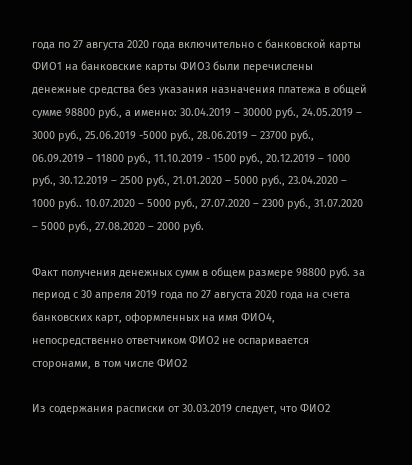года по 27 августа 2020 года включительно с банковской карты ФИО1 на банковские карты ФИО3 были перечислены денежные средства без указания назначения платежа в общей сумме 98800 руб., а именно: 30.04.2019 – 30000 руб., 24.05.2019 – 3000 руб., 25.06.2019 -5000 руб., 28.06.2019 – 23700 руб., 06.09.2019 – 11800 руб., 11.10.2019 - 1500 руб., 20.12.2019 – 1000 руб., 30.12.2019 – 2500 руб., 21.01.2020 – 5000 руб., 23.04.2020 – 1000 руб.. 10.07.2020 – 5000 руб., 27.07.2020 – 2300 руб., 31.07.2020 – 5000 руб., 27.08.2020 – 2000 руб.

Факт получения денежных сумм в общем размере 98800 руб. за период с 30 апреля 2019 года по 27 августа 2020 года на счета банковских карт, оформленных на имя ФИО4, непосредственно ответчиком ФИО2 не оспаривается сторонами, в том числе ФИО2

Из содержания расписки от 30.03.2019 следует, что ФИО2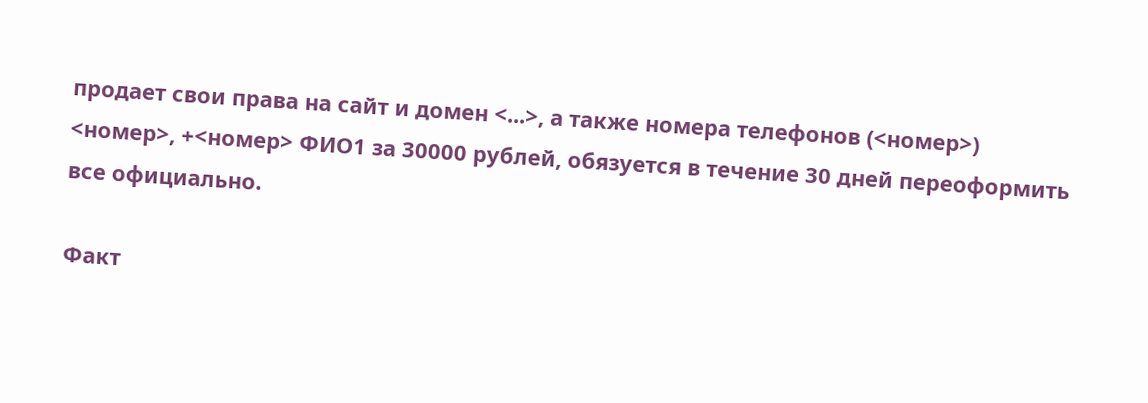продает свои права на сайт и домен <...>, а также номера телефонов (<номер>) <номер>, +<номер> ФИО1 за 30000 рублей, обязуется в течение 30 дней переоформить все официально.

Факт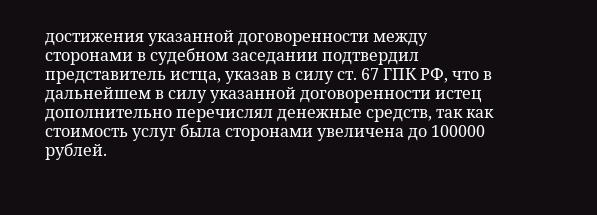достижения указанной договоренности между сторонами в судебном заседании подтвердил представитель истца, указав в силу ст. 67 ГПК РФ, что в дальнейшем в силу указанной договоренности истец дополнительно перечислял денежные средств, так как стоимость услуг была сторонами увеличена до 100000 рублей.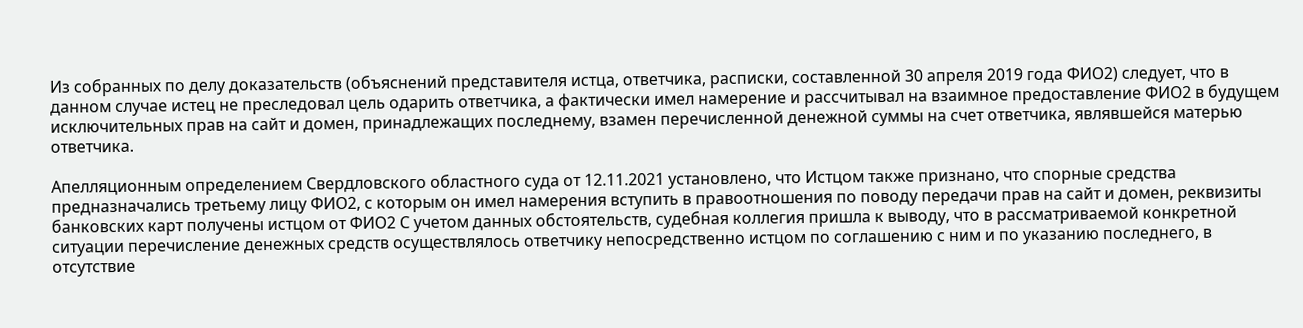Из собранных по делу доказательств (объяснений представителя истца, ответчика, расписки, составленной 30 апреля 2019 года ФИО2) следует, что в данном случае истец не преследовал цель одарить ответчика, а фактически имел намерение и рассчитывал на взаимное предоставление ФИО2 в будущем исключительных прав на сайт и домен, принадлежащих последнему, взамен перечисленной денежной суммы на счет ответчика, являвшейся матерью ответчика.

Апелляционным определением Свердловского областного суда от 12.11.2021 установлено, что Истцом также признано, что спорные средства предназначались третьему лицу ФИО2, с которым он имел намерения вступить в правоотношения по поводу передачи прав на сайт и домен, реквизиты банковских карт получены истцом от ФИО2 С учетом данных обстоятельств, судебная коллегия пришла к выводу, что в рассматриваемой конкретной ситуации перечисление денежных средств осуществлялось ответчику непосредственно истцом по соглашению с ним и по указанию последнего, в отсутствие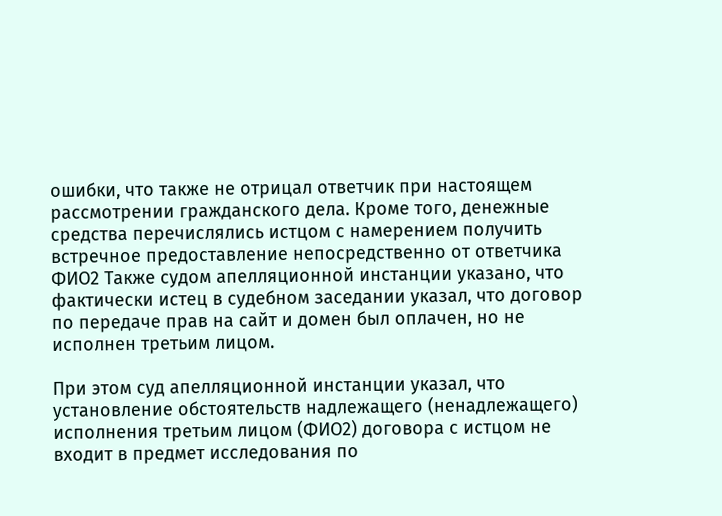ошибки, что также не отрицал ответчик при настоящем рассмотрении гражданского дела. Кроме того, денежные средства перечислялись истцом с намерением получить встречное предоставление непосредственно от ответчика ФИО2 Также судом апелляционной инстанции указано, что фактически истец в судебном заседании указал, что договор по передаче прав на сайт и домен был оплачен, но не исполнен третьим лицом.

При этом суд апелляционной инстанции указал, что установление обстоятельств надлежащего (ненадлежащего) исполнения третьим лицом (ФИО2) договора с истцом не входит в предмет исследования по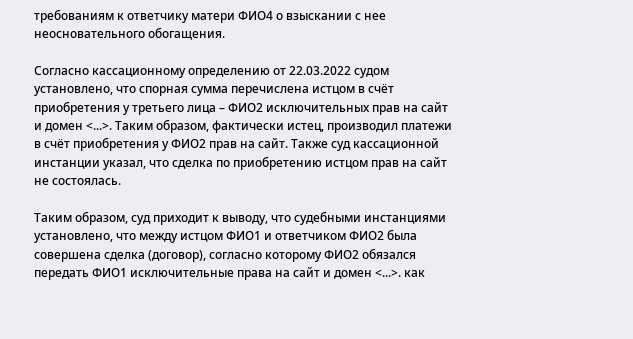требованиям к ответчику матери ФИО4 о взыскании с нее неосновательного обогащения.

Согласно кассационному определению от 22.03.2022 судом установлено, что спорная сумма перечислена истцом в счёт приобретения у третьего лица – ФИО2 исключительных прав на сайт и домен <...>. Таким образом, фактически истец, производил платежи в счёт приобретения у ФИО2 прав на сайт. Также суд кассационной инстанции указал, что сделка по приобретению истцом прав на сайт не состоялась.

Таким образом, суд приходит к выводу, что судебными инстанциями установлено, что между истцом ФИО1 и ответчиком ФИО2 была совершена сделка (договор), согласно которому ФИО2 обязался передать ФИО1 исключительные права на сайт и домен <...>. как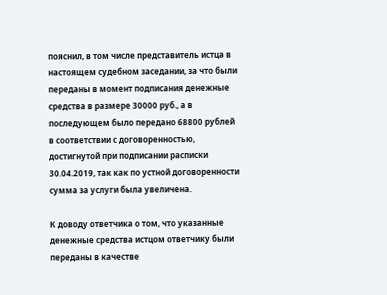пояснил, в том числе представитель истца в настоящем судебном заседании, за что были переданы в момент подписания денежные средства в размере 30000 руб., а в последующем было передано 68800 рублей в соответствии с договоренностью, достигнутой при подписании расписки 30.04.2019, так как по устной договоренности сумма за услуги была увеличена.

К доводу ответчика о том, что указанные денежные средства истцом ответчику были переданы в качестве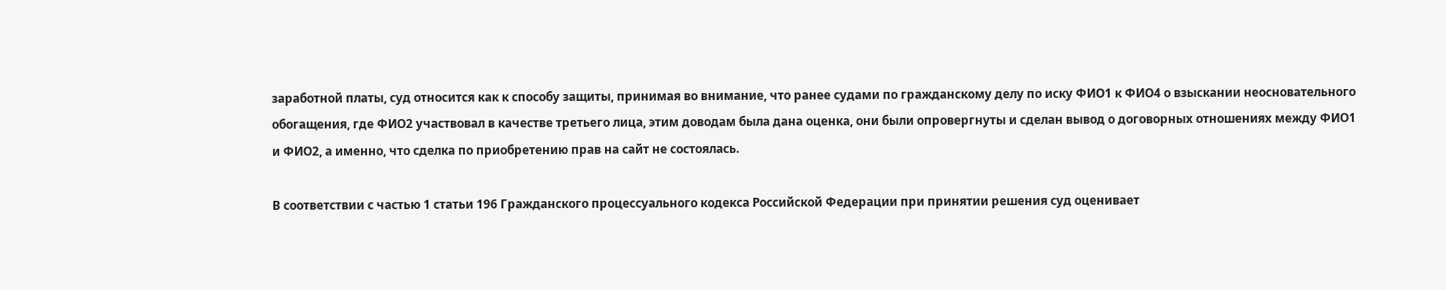заработной платы, суд относится как к способу защиты, принимая во внимание, что ранее судами по гражданскому делу по иску ФИО1 к ФИО4 о взыскании неосновательного обогащения, где ФИО2 участвовал в качестве третьего лица, этим доводам была дана оценка, они были опровергнуты и сделан вывод о договорных отношениях между ФИО1 и ФИО2, а именно, что сделка по приобретению прав на сайт не состоялась.

В соответствии с частью 1 статьи 196 Гражданского процессуального кодекса Российской Федерации при принятии решения суд оценивает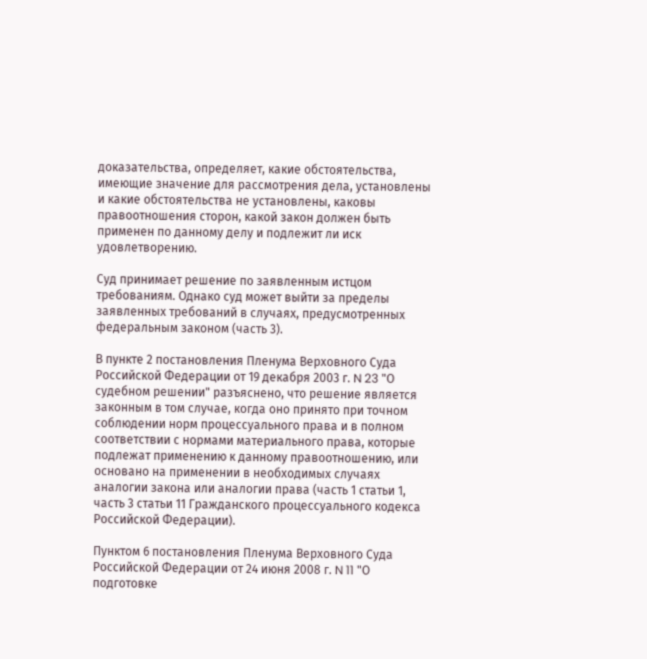доказательства, определяет, какие обстоятельства, имеющие значение для рассмотрения дела, установлены и какие обстоятельства не установлены, каковы правоотношения сторон, какой закон должен быть применен по данному делу и подлежит ли иск удовлетворению.

Суд принимает решение по заявленным истцом требованиям. Однако суд может выйти за пределы заявленных требований в случаях, предусмотренных федеральным законом (часть 3).

В пункте 2 постановления Пленума Верховного Суда Российской Федерации от 19 декабря 2003 г. N 23 "О судебном решении" разъяснено, что решение является законным в том случае, когда оно принято при точном соблюдении норм процессуального права и в полном соответствии с нормами материального права, которые подлежат применению к данному правоотношению, или основано на применении в необходимых случаях аналогии закона или аналогии права (часть 1 статьи 1, часть 3 статьи 11 Гражданского процессуального кодекса Российской Федерации).

Пунктом 6 постановления Пленума Верховного Суда Российской Федерации от 24 июня 2008 г. N 11 "О подготовке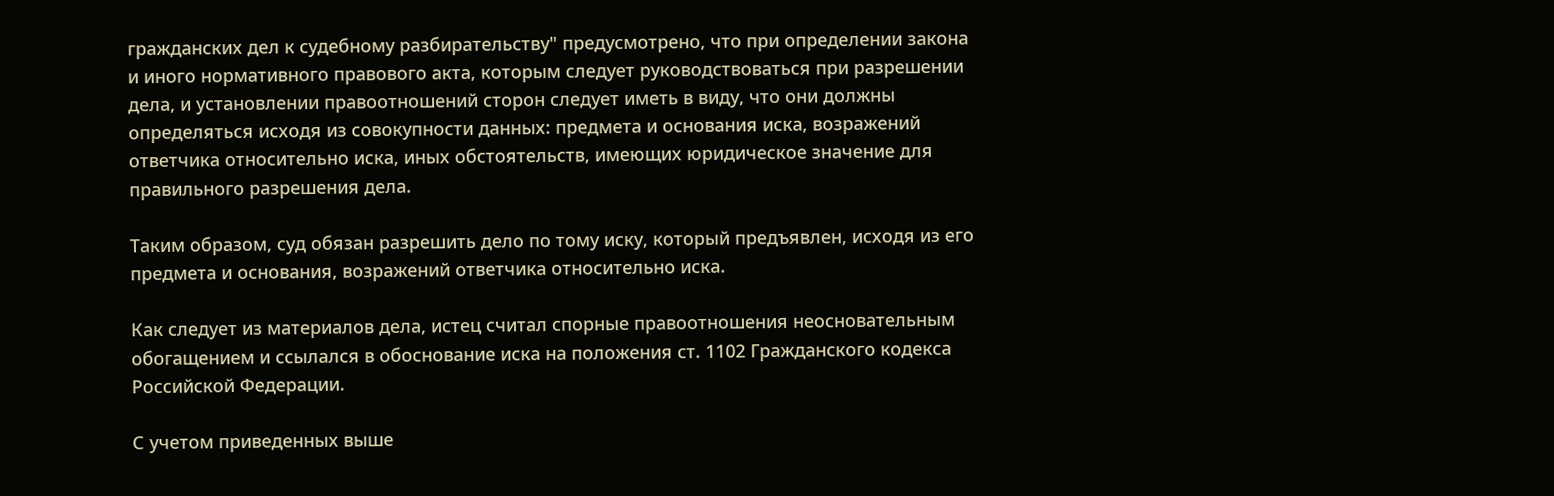гражданских дел к судебному разбирательству" предусмотрено, что при определении закона и иного нормативного правового акта, которым следует руководствоваться при разрешении дела, и установлении правоотношений сторон следует иметь в виду, что они должны определяться исходя из совокупности данных: предмета и основания иска, возражений ответчика относительно иска, иных обстоятельств, имеющих юридическое значение для правильного разрешения дела.

Таким образом, суд обязан разрешить дело по тому иску, который предъявлен, исходя из его предмета и основания, возражений ответчика относительно иска.

Как следует из материалов дела, истец считал спорные правоотношения неосновательным обогащением и ссылался в обоснование иска на положения ст. 1102 Гражданского кодекса Российской Федерации.

С учетом приведенных выше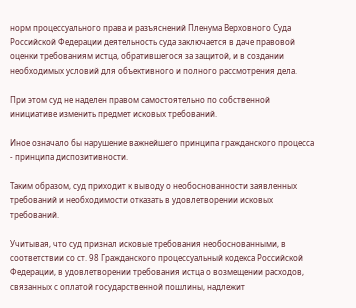норм процессуального права и разъяснений Пленума Верховного Суда Российской Федерации деятельность суда заключается в даче правовой оценки требованиям истца, обратившегося за защитой, и в создании необходимых условий для объективного и полного рассмотрения дела.

При этом суд не наделен правом самостоятельно по собственной инициативе изменить предмет исковых требований.

Иное означало бы нарушение важнейшего принципа гражданского процесса - принципа диспозитивности.

Таким образом, суд приходит к выводу о необоснованности заявленных требований и необходимости отказать в удовлетворении исковых требований.

Учитывая, что суд признал исковые требования необоснованными, в соответствии со ст. 98 Гражданского процессуальный кодекса Российской Федерации, в удовлетворении требования истца о возмещении расходов, связанных с оплатой государственной пошлины, надлежит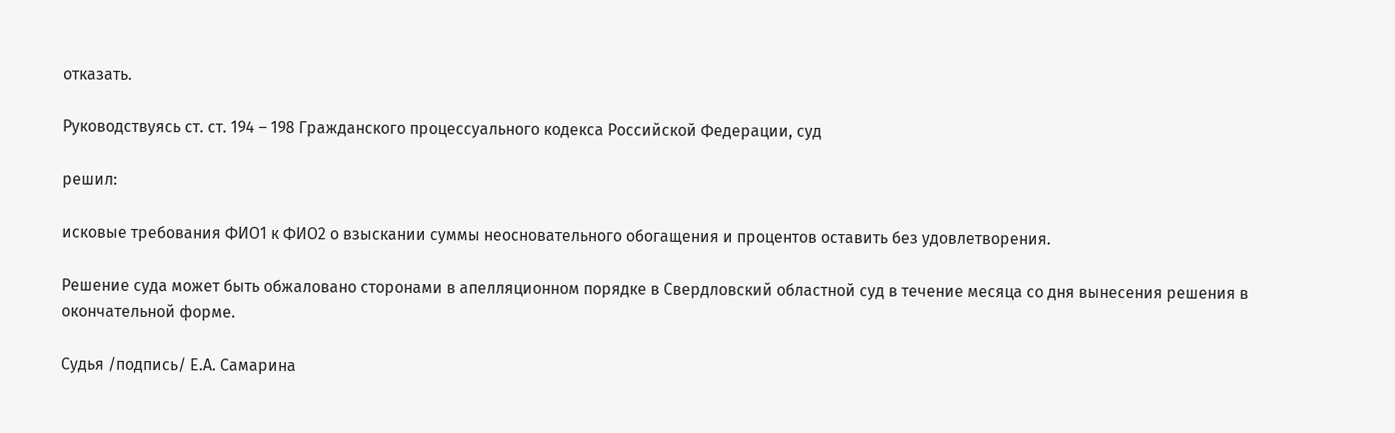отказать.

Руководствуясь ст. ст. 194 – 198 Гражданского процессуального кодекса Российской Федерации, суд

решил:

исковые требования ФИО1 к ФИО2 о взыскании суммы неосновательного обогащения и процентов оставить без удовлетворения.

Решение суда может быть обжаловано сторонами в апелляционном порядке в Свердловский областной суд в течение месяца со дня вынесения решения в окончательной форме.

Судья /подпись/ Е.А. Самарина